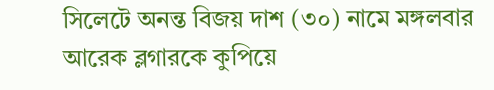সিলেটে অনন্ত বিজয় দাশ (৩০) নামে মঙ্গলবার আরেক ব্লগারকে কুপিয়ে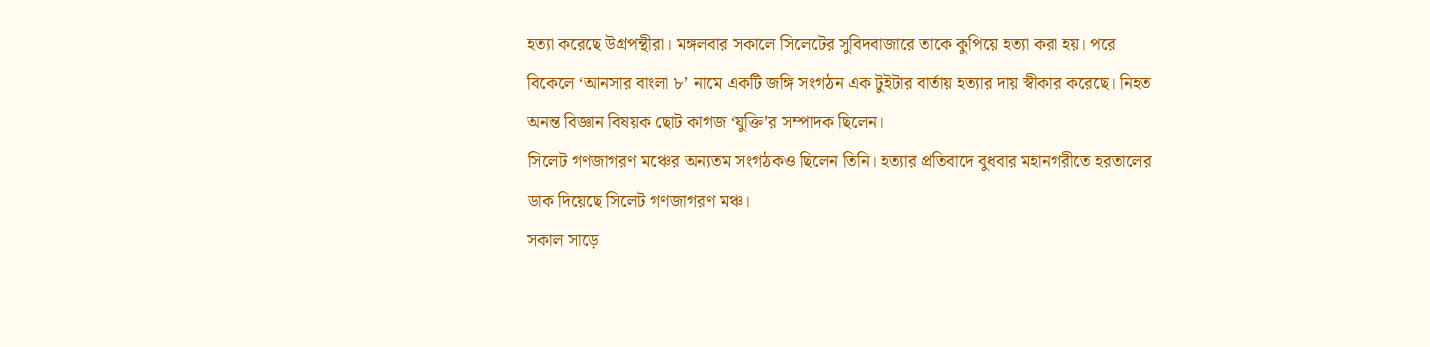হত্যা করেছে উগ্রপন্থীরা। মঙ্গলবার সকালে সিলেটের সুবিদবাজারে তাকে কুপিয়ে হত্যা করা হয়। পরে বিকেলে ‘আনসার বাংলা ৮’ নামে একটি জঙ্গি সংগঠন এক টুইটার বার্তায় হত্যার দায় স্বীকার করেছে। নিহত অনন্ত বিজ্ঞান বিষয়ক ছোট কাগজ ‘যুক্তি’র সম্পাদক ছিলেন।
সিলেট গণজাগরণ মঞ্চের অন্যতম সংগঠকও ছিলেন তিনি। হত্যার প্রতিবাদে বুধবার মহানগরীতে হরতালের ডাক দিয়েছে সিলেট গণজাগরণ মঞ্চ।
সকাল সাড়ে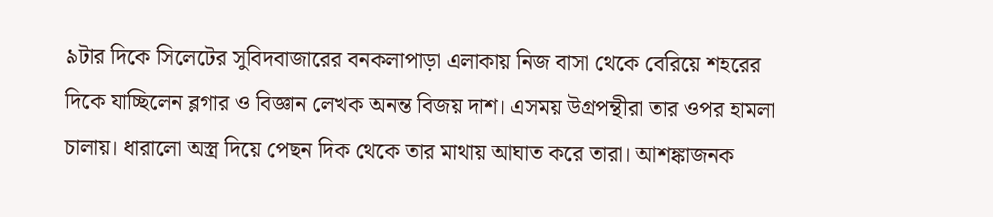৯টার দিকে সিলেটের সুবিদবাজারের বনকলাপাড়া এলাকায় নিজ বাসা থেকে বেরিয়ে শহরের দিকে যাচ্ছিলেন ব্লগার ও বিজ্ঞান লেখক অনন্ত বিজয় দাশ। এসময় উগ্রপন্থীরা তার ওপর হামলা চালায়। ধারালো অস্ত্র দিয়ে পেছন দিক থেকে তার মাথায় আঘাত করে তারা। আশঙ্কাজনক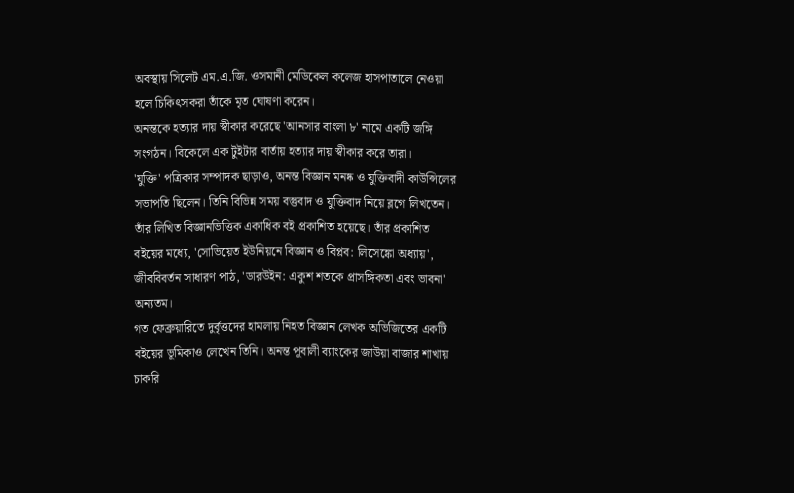অবস্থায় সিলেট এম.এ.জি. ওসমানী মেডিকেল কলেজ হাসপাতালে নেওয়া হলে চিকিৎসকরা তাঁকে মৃত ঘোষণা করেন।
অনন্তকে হত্যার দায় স্বীকার করেছে 'আনসার বাংলা ৮' নামে একটি জঙ্গি সংগঠন। বিকেলে এক টুইটার বার্তায় হত্যার দায় স্বীকার করে তারা।
'যুক্তি' পত্রিকার সম্পাদক ছাড়াও, অনন্ত বিজ্ঞান মনষ্ক ও যুক্তিবাদী কাউন্সিলের সভাপতি ছিলেন। তিনি বিভিন্ন সময় বস্তুবাদ ও যুক্তিবাদ নিয়ে ব্লগে লিখতেন। তাঁর লিখিত বিজ্ঞানভিত্তিক একাধিক বই প্রকাশিত হয়েছে। তাঁর প্রকাশিত বইয়ের মধ্যে, 'সোভিয়েত ইউনিয়নে বিজ্ঞান ও বিপ্লব: লিসেঙ্কো অধ্যায়', জীববিবর্তন সাধারণ পাঠ, 'ডারউইন: একুশ শতকে প্রাসঙ্গিকতা এবং ভাবনা' অন্যতম।
গত ফেব্রুয়ারিতে দুর্বৃত্তদের হামলায় নিহত বিজ্ঞান লেখক অভিজিতের একটি বইয়ের ভূমিকাও লেখেন তিনি। অনন্ত পূবালী ব্যাংকের জাউয়া বাজার শাখায় চাকরি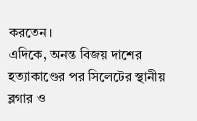করতেন।
এদিকে, অনন্ত বিজয় দাশের হত্যাকাণ্ডের পর সিলেটের স্থানীয় ব্লগার ও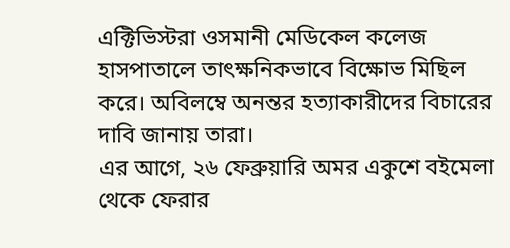এক্টিভিস্টরা ওসমানী মেডিকেল কলেজ হাসপাতালে তাৎক্ষনিকভাবে বিক্ষোভ মিছিল করে। অবিলম্বে অনন্তর হত্যাকারীদের বিচারের দাবি জানায় তারা।
এর আগে, ২৬ ফেব্রুয়ারি অমর একুশে বইমেলা থেকে ফেরার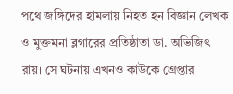পথে জঙ্গিদের হামলায় নিহত হন বিজ্ঞান লেখক ও মুক্তমনা ব্লগারের প্রতিষ্ঠাতা ডা. অভিজিৎ রায়। সে ঘটনায় এখনও কাউকে গ্রেপ্তার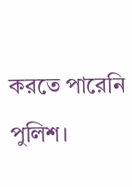করতে পারেনি পুলিশ।